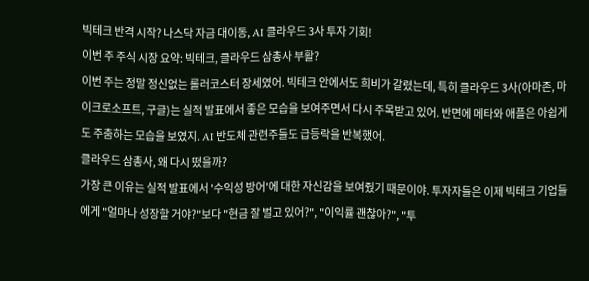빅테크 반격 시작? 나스닥 자금 대이동, AI 클라우드 3사 투자 기회!
이번 주 주식 시장 요약: 빅테크, 클라우드 삼총사 부활?
이번 주는 정말 정신없는 롤러코스터 장세였어. 빅테크 안에서도 희비가 갈렸는데, 특히 클라우드 3사(아마존, 마이크로소프트, 구글)는 실적 발표에서 좋은 모습을 보여주면서 다시 주목받고 있어. 반면에 메타와 애플은 아쉽게도 주춤하는 모습을 보였지. AI 반도체 관련주들도 급등락을 반복했어.
클라우드 삼총사, 왜 다시 떴을까?
가장 큰 이유는 실적 발표에서 '수익성 방어'에 대한 자신감을 보여줬기 때문이야. 투자자들은 이제 빅테크 기업들에게 "얼마나 성장할 거야?"보다 "현금 잘 벌고 있어?", "이익률 괜찮아?", "투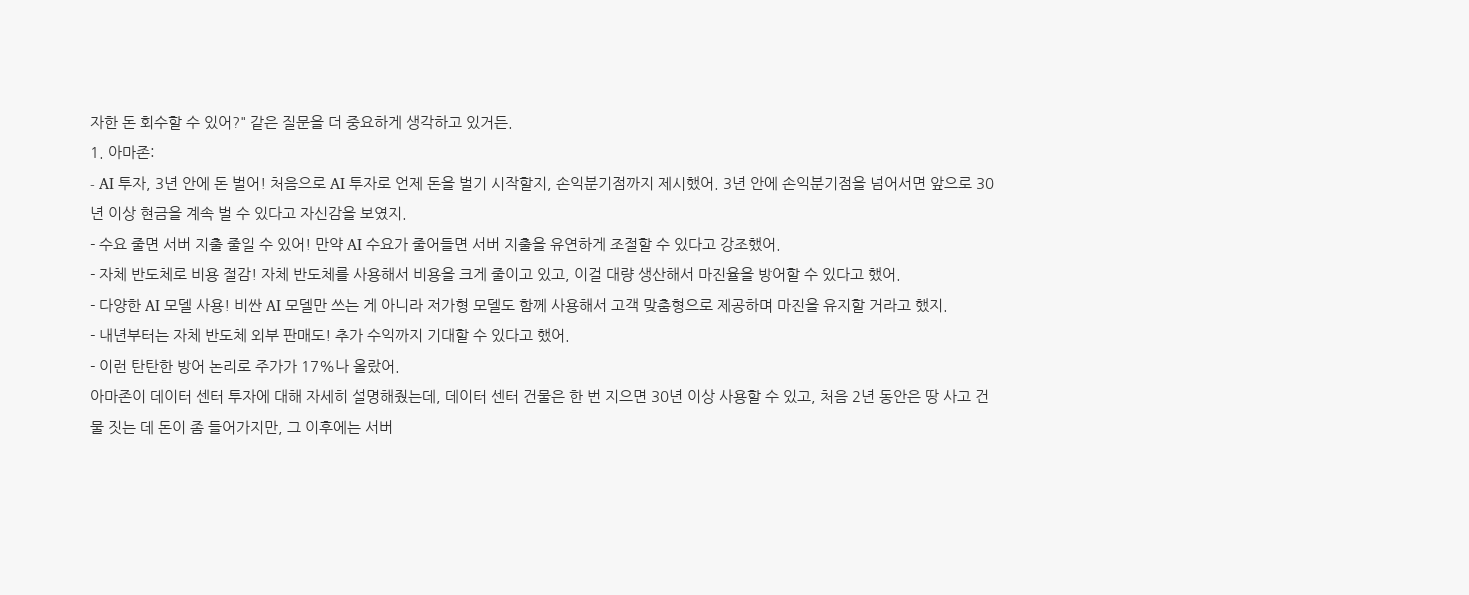자한 돈 회수할 수 있어?" 같은 질문을 더 중요하게 생각하고 있거든.
1. 아마존:
- AI 투자, 3년 안에 돈 벌어! 처음으로 AI 투자로 언제 돈을 벌기 시작할지, 손익분기점까지 제시했어. 3년 안에 손익분기점을 넘어서면 앞으로 30년 이상 현금을 계속 벌 수 있다고 자신감을 보였지.
- 수요 줄면 서버 지출 줄일 수 있어! 만약 AI 수요가 줄어들면 서버 지출을 유연하게 조절할 수 있다고 강조했어.
- 자체 반도체로 비용 절감! 자체 반도체를 사용해서 비용을 크게 줄이고 있고, 이걸 대량 생산해서 마진율을 방어할 수 있다고 했어.
- 다양한 AI 모델 사용! 비싼 AI 모델만 쓰는 게 아니라 저가형 모델도 함께 사용해서 고객 맞춤형으로 제공하며 마진을 유지할 거라고 했지.
- 내년부터는 자체 반도체 외부 판매도! 추가 수익까지 기대할 수 있다고 했어.
- 이런 탄탄한 방어 논리로 주가가 17%나 올랐어.
아마존이 데이터 센터 투자에 대해 자세히 설명해줬는데, 데이터 센터 건물은 한 번 지으면 30년 이상 사용할 수 있고, 처음 2년 동안은 땅 사고 건물 짓는 데 돈이 좀 들어가지만, 그 이후에는 서버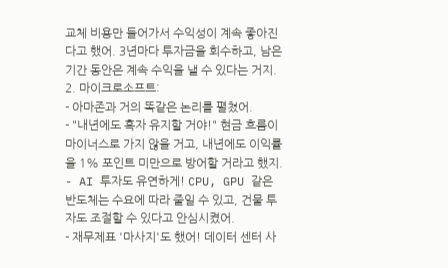교체 비용만 들어가서 수익성이 계속 좋아진다고 했어. 3년마다 투자금을 회수하고, 남은 기간 동안은 계속 수익을 낼 수 있다는 거지.
2. 마이크로소프트:
- 아마존과 거의 똑같은 논리를 펼쳤어.
- "내년에도 흑자 유지할 거야!" 현금 흐름이 마이너스로 가지 않을 거고, 내년에도 이익률을 1% 포인트 미만으로 방어할 거라고 했지.
- AI 투자도 유연하게! CPU, GPU 같은 반도체는 수요에 따라 줄일 수 있고, 건물 투자도 조절할 수 있다고 안심시켰어.
- 재무제표 '마사지'도 했어! 데이터 센터 사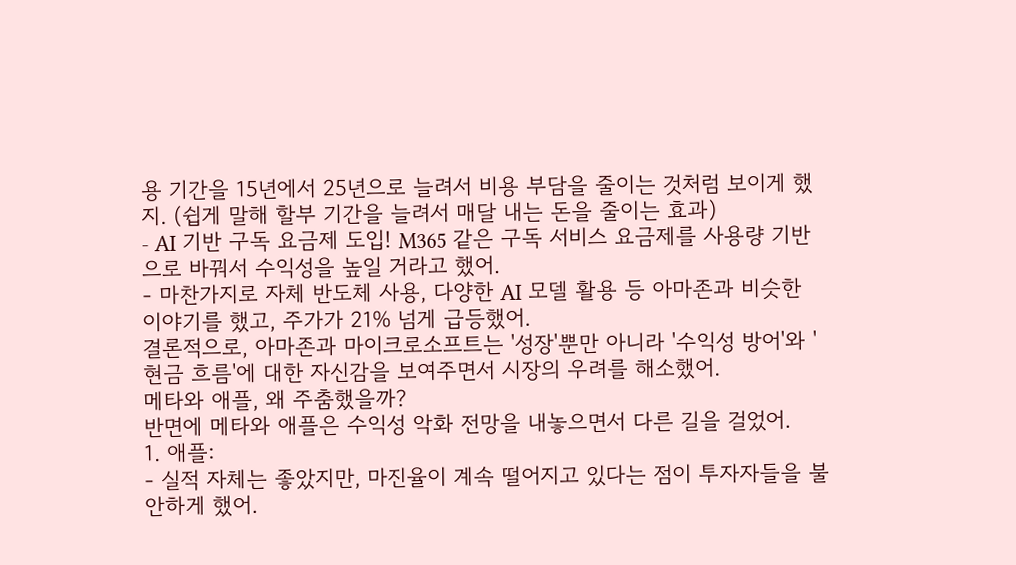용 기간을 15년에서 25년으로 늘려서 비용 부담을 줄이는 것처럼 보이게 했지. (쉽게 말해 할부 기간을 늘려서 매달 내는 돈을 줄이는 효과)
- AI 기반 구독 요금제 도입! M365 같은 구독 서비스 요금제를 사용량 기반으로 바꿔서 수익성을 높일 거라고 했어.
- 마찬가지로 자체 반도체 사용, 다양한 AI 모델 활용 등 아마존과 비슷한 이야기를 했고, 주가가 21% 넘게 급등했어.
결론적으로, 아마존과 마이크로소프트는 '성장'뿐만 아니라 '수익성 방어'와 '현금 흐름'에 대한 자신감을 보여주면서 시장의 우려를 해소했어.
메타와 애플, 왜 주춤했을까?
반면에 메타와 애플은 수익성 악화 전망을 내놓으면서 다른 길을 걸었어.
1. 애플:
- 실적 자체는 좋았지만, 마진율이 계속 떨어지고 있다는 점이 투자자들을 불안하게 했어.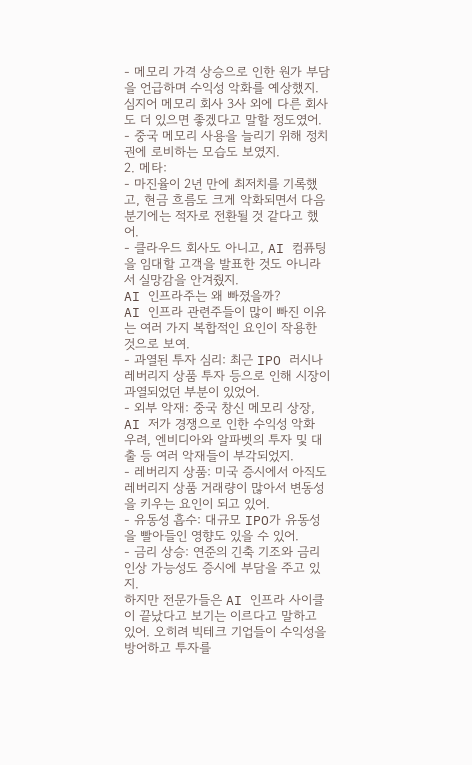- 메모리 가격 상승으로 인한 원가 부담을 언급하며 수익성 악화를 예상했지. 심지어 메모리 회사 3사 외에 다른 회사도 더 있으면 좋겠다고 말할 정도였어.
- 중국 메모리 사용을 늘리기 위해 정치권에 로비하는 모습도 보였지.
2. 메타:
- 마진율이 2년 만에 최저치를 기록했고, 현금 흐름도 크게 악화되면서 다음 분기에는 적자로 전환될 것 같다고 했어.
- 클라우드 회사도 아니고, AI 컴퓨팅을 임대할 고객을 발표한 것도 아니라서 실망감을 안겨줬지.
AI 인프라주는 왜 빠졌을까?
AI 인프라 관련주들이 많이 빠진 이유는 여러 가지 복합적인 요인이 작용한 것으로 보여.
- 과열된 투자 심리: 최근 IPO 러시나 레버리지 상품 투자 등으로 인해 시장이 과열되었던 부분이 있었어.
- 외부 악재: 중국 창신 메모리 상장, AI 저가 경쟁으로 인한 수익성 악화 우려, 엔비디아와 알파벳의 투자 및 대출 등 여러 악재들이 부각되었지.
- 레버리지 상품: 미국 증시에서 아직도 레버리지 상품 거래량이 많아서 변동성을 키우는 요인이 되고 있어.
- 유동성 흡수: 대규모 IPO가 유동성을 빨아들인 영향도 있을 수 있어.
- 금리 상승: 연준의 긴축 기조와 금리 인상 가능성도 증시에 부담을 주고 있지.
하지만 전문가들은 AI 인프라 사이클이 끝났다고 보기는 이르다고 말하고 있어. 오히려 빅테크 기업들이 수익성을 방어하고 투자를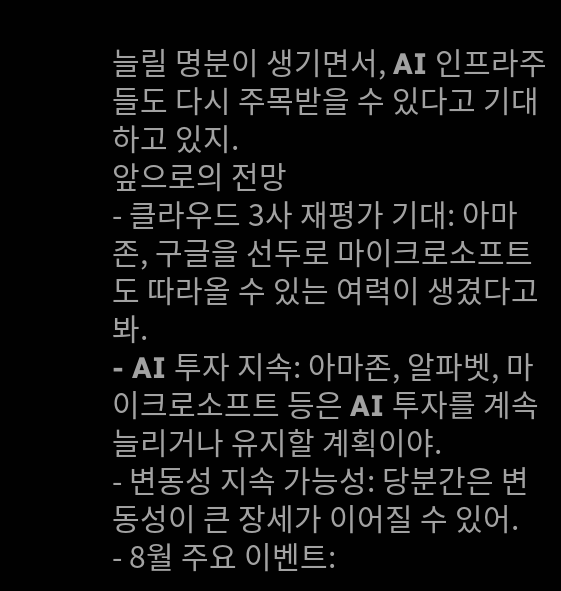늘릴 명분이 생기면서, AI 인프라주들도 다시 주목받을 수 있다고 기대하고 있지.
앞으로의 전망
- 클라우드 3사 재평가 기대: 아마존, 구글을 선두로 마이크로소프트도 따라올 수 있는 여력이 생겼다고 봐.
- AI 투자 지속: 아마존, 알파벳, 마이크로소프트 등은 AI 투자를 계속 늘리거나 유지할 계획이야.
- 변동성 지속 가능성: 당분간은 변동성이 큰 장세가 이어질 수 있어.
- 8월 주요 이벤트: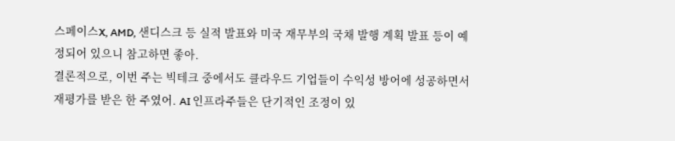스페이스X, AMD, 샌디스크 등 실적 발표와 미국 재무부의 국채 발행 계획 발표 등이 예정되어 있으니 참고하면 좋아.
결론적으로, 이번 주는 빅테크 중에서도 클라우드 기업들이 수익성 방어에 성공하면서 재평가를 받은 한 주였어. AI 인프라주들은 단기적인 조정이 있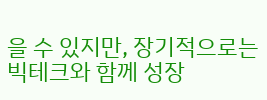을 수 있지만, 장기적으로는 빅테크와 함께 성장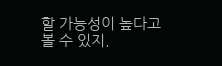할 가능성이 높다고 볼 수 있지.